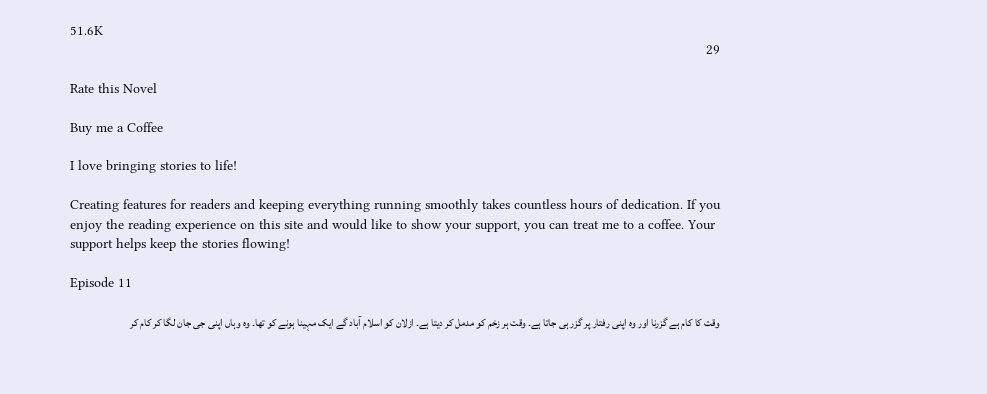51.6K
29

Rate this Novel

Buy me a Coffee

I love bringing stories to life!

Creating features for readers and keeping everything running smoothly takes countless hours of dedication. If you enjoy the reading experience on this site and would like to show your support, you can treat me to a coffee. Your support helps keep the stories flowing!

Episode 11

وقت کا کام ہے گزرنا اور وہ اپنی رفتار پر گزر ہی جاتا ہے۔ وقت ہر زخم کو مدمل کر دیتا ہے۔ ازلان کو اسلام آباد گے ایک مہینا ہونے کو تھا۔ وہ وہاں اپنی جی جان لگا کر کام کر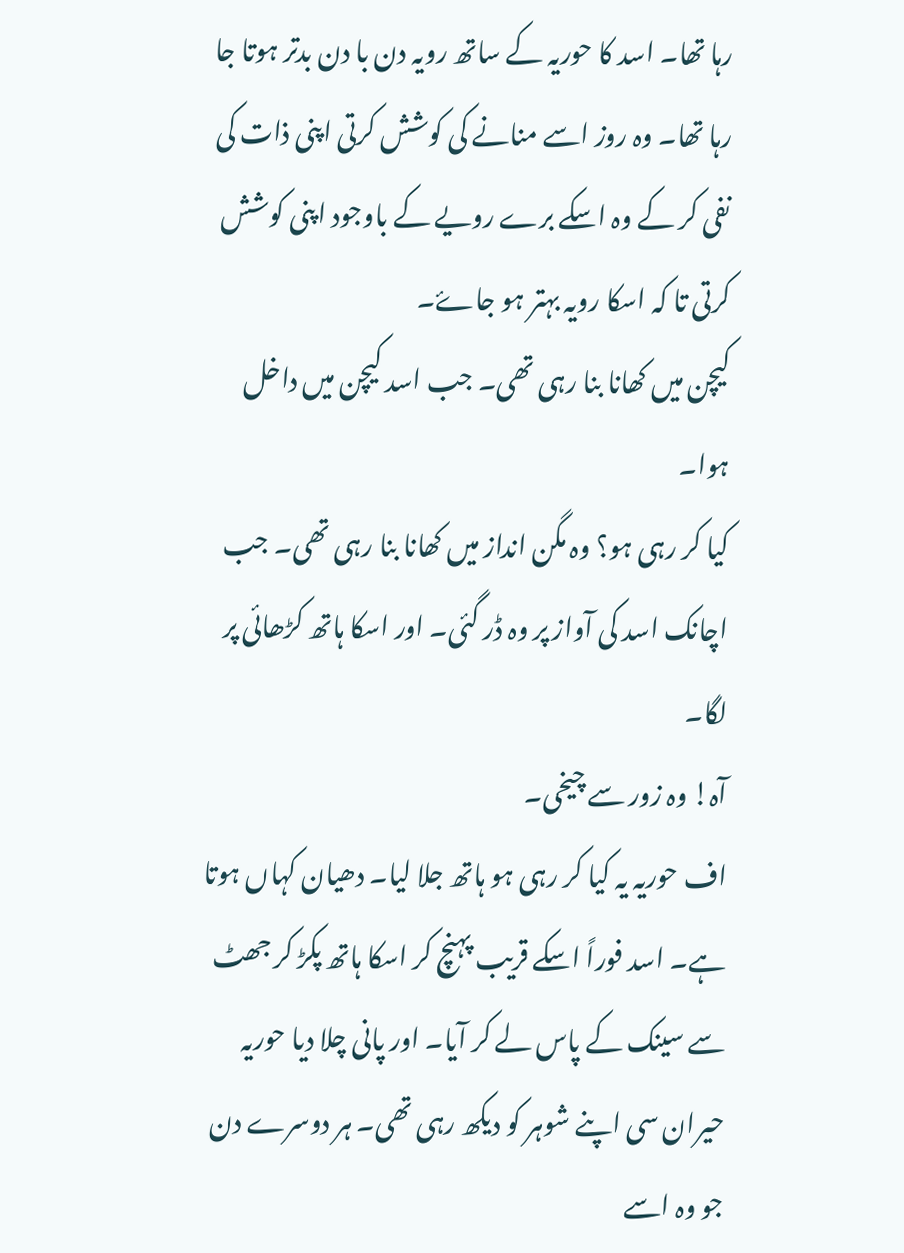رہا تھا۔ اسد کا حوریہ کے ساتھ رویہ دن با دن بدتر ہوتا جا رہا تھا۔ وہ روز اسے منانے کی کوشش کرتی اپنی ذات کی نفی کر کے وہ اسکے برے رویے کے باوجود اپنی کوشش کرتی تا کہ اسکا رویہ بہتر ہو جاۓ۔
کیچن میں کھانا بنا رہی تھی۔ جب اسد کیچن میں داخل ہوا۔
کیا کر رہی ہو؟ وہ مگن انداز میں کھانا بنا رہی تھی۔ جب اچانک اسد کی آواز پر وہ ڈر گئی۔ اور اسکا ہاتھ کڑھائی پر لگا۔
آہ! وہ زور سے چیخی۔
اف حوریہ یہ کیا کر رہی ہو ہاتھ جلا لیا۔ دھیان کہاں ہوتا ہے۔ اسد فوراً اسکے قریب پہنچ کر اسکا ہاتھ پکڑ کر جھٹ سے سینک کے پاس لے کر آیا۔ اور پانی چلا دیا حوریہ حیران سی اپنے شوہر کو دیکھ رہی تھی۔ ہر دوسرے دن جو وہ اسے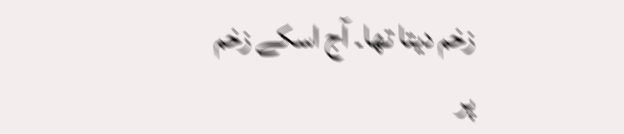زخم دیتا تھا۔ آج اسکے زخم پر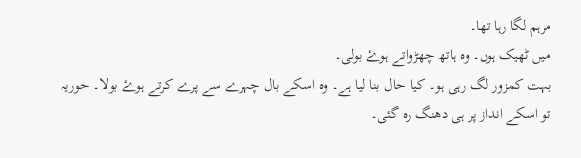مرہم لگا رہا تھا۔
میں ٹھیک ہوں۔ وہ ہاتھ چھڑواتے ہوۓ بولی۔
بہت کمزور لگ رہی ہو۔ کیا حال بنا لیا ہے۔ وہ اسکے بال چہرے سے پرے کرتے ہوۓ بولا۔ حوریہ تو اسکے انداز پر ہی دھنگ رہ گئی۔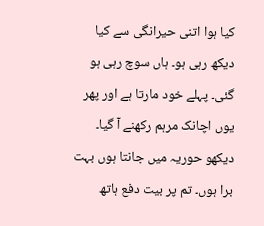کیا ہوا اتنی حیرانگی سے کیا دیکھ رہی ہو۔ ہاں سوچ رہی ہو گئی۔ پہلے خود مارتا ہے اور پھر یوں اچانک مرہم رکھنے آ گیا۔ دیکھو حوریہ میں جانتا ہوں بہت برا ہوں۔ تم پر بیت دفع ہاتھ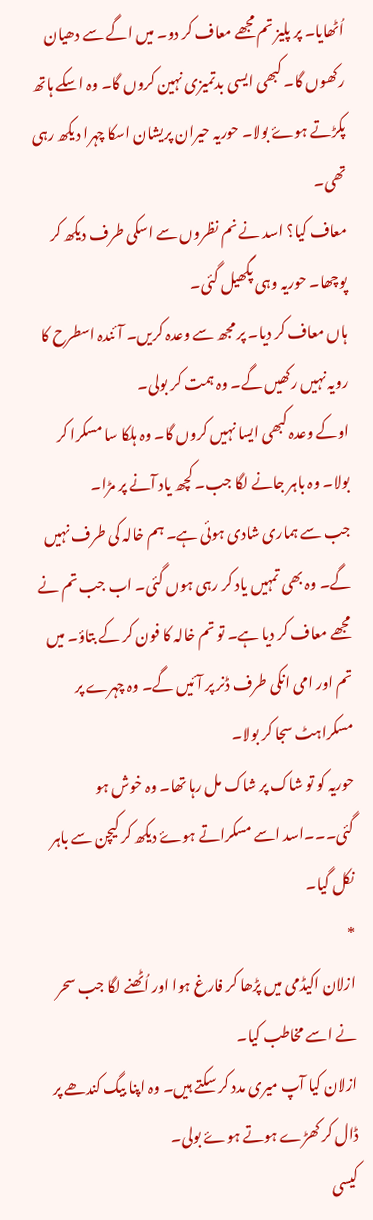اُٹھایا۔ پر پلیز تم مجھے معاف کر دو۔ میں اگے سے دھیان رکھوں گا۔ کبھی ایسی بدتمیزی نہین کروں گا۔ وہ اسکے ہاتھ پکڑتے ہوۓ بولا۔ حوریہ حیران پریشان اسکا چہرا دیکھ رہی تھی۔
معاف کیا؟ اسد نے نم نظروں سے اسکی طرف دیکھ کر پوچھا۔ حوریہ وہی پگھیل گئی۔
ہاں معاف کر دیا۔ پر مجھ سے وعدہ کریں۔ آئندہ اسطرح کا رویہ نہیں رکھیں گے۔ وہ ہمت کر بولی۔
اوکے وعدہ کبھی ایسا نہیں کروں گا۔ وہ ہلکا سا مسکرا کر بولا۔ وہ باہر جانے لگا جب۔ کچھ یاد آنے پر مڑا۔
جب سے ہماری شادی ہوئی ہے۔ ہم خالہ کی طرف نہیں گے۔ وہ بھی تمہیں یاد کر رہی ہوں گئی۔ اب جب تم نے مجھے معاف کر دیا ہے۔ تو تم خالہ کا فون کر کے بتاؤ۔ میں تم اور امی انکی طرف ڈنر پر آئیں گے۔ وہ چہرے پر مسکراہٹ سجا کر بولا۔
حوریہ کو تو شاک پر شاک مل رہا تھا۔ وہ خوش ہو گئی۔۔۔اسد اسے مسکراتے ہوۓ دیکھ کر کیچن سے باہر نکل گیا۔
*
ازلان اکیڈمی میں پڑھا کر فارغ ہوا اور اُٹھنے لگا جب سحر نے اسے مخاطب کیا۔
ازلان کیا آپ میری مدد کر سکتے ہیں۔ وہ اپنا بیگ کندھے پر ڈال کر کھڑے ہوتے ہوۓ بولی۔
کیسی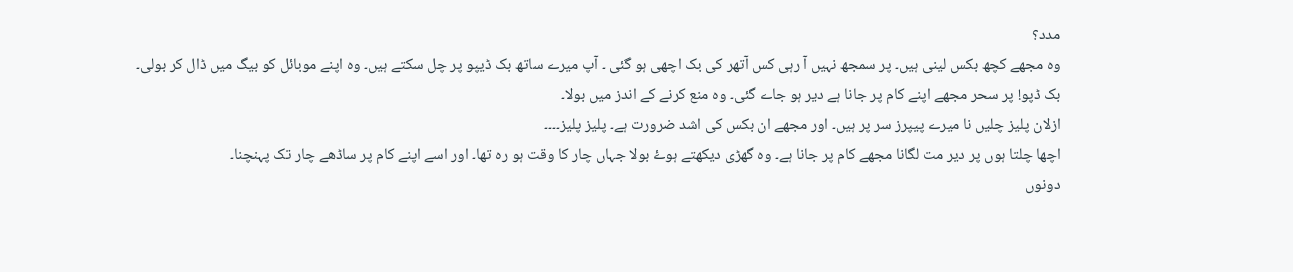مدد؟
وہ مجھے کچھ بکس لینی ہیں۔ پر سمجھ نہیں آ رہی کس آتھر کی بک اچھی ہو گئی ۔ آپ میرے ساتھ بک ڈیپو پر چل سکتے ہیں۔ وہ اپنے موبائل کو بیگ میں ڈال کر بولی۔
بک ڈپو! پر سحر مجھے اپنے کام پر جانا ہے دیر ہو جاے گئی۔ وہ منع کرنے کے اندز میں بولا۔
ازلان پلیز چلیں نا میرے پیپرز سر پر ہیں۔ اور مجھے ان بکس کی اشد ضرورت ہے۔ پلیز پلیز۔۔۔۔
اچھا چلتا ہوں پر دیر مت لگانا مجھے کام پر جانا ہے۔ وہ گھڑی دیکھتے ہوۓ بولا جہاں چار کا وقت ہو رہ تھا۔ اور اسے اپنے کام پر ساڈھے چار تک پہنچنا۔
دونوں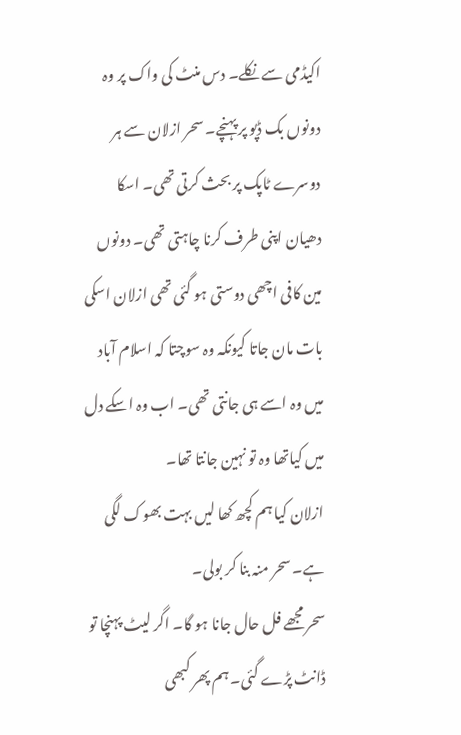اکیڈمی سے نکلے۔ دس منٹ کی واک پر وہ دونوں بک ڈپو پر پہنچے۔ سحر ازلان سے ہر دوسرے ٹاپک پر بحث کرتی تھی۔ اسکا دھیان اپنی طرف کرنا چاہتی تھی۔ دونوں مین کافی اچھی دوستی ہو گئی تھی ازلان اسکی بات مان جاتا کیونکہ وہ سوچتا کہ اسلام آباد میں وہ اسے ہی جانتی تھی۔ اب وہ اسکے دل میں کیاتھا وہ تو نہین جانتا تھا۔
ازلان کیا ہم کچھ کھا لیں بہت بھوک لگی ہے۔ سحر منہ بنا کر بولی۔
سحر مجھے فل حال جانا ہو گا۔ اگر لیٹ پہنچا تو ڈانٹ پڑے گئی۔ ہم پھر کبھی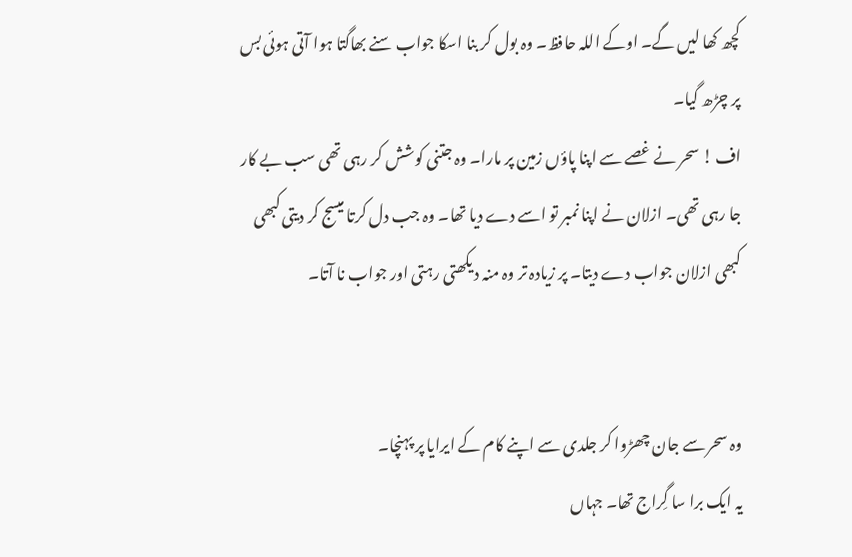کچھ کھا لیں گے۔ اوکے اللہ حافظ۔ وہ بول کر بنا اسکا جواب سنے بھاگتا ہوا آتی ہوئی بس پر چڑھ گیا۔
اف ! سحر نے غصے سے اپنا پاؤں زمین پر مارا۔ وہ جتنی کوشش کر رہی تھی سب بے کار جا رہی تھی۔ ازلان نے اپنا نمبر تو اسے دے دیا تھا۔ وہ جب دل کرتا میسج کر دیتی کبھی کبھی ازلان جواب دے دیتا۔ پر زیادہ تر وہ منہ دیکھتی رہتی اور جواب نا آتا۔


وہ سحر سے جان چھڑوا کر جلدی سے اپنے کام کے ایرایا پر پہنچا۔
یہ ایک برا سا گِراج تھا۔ جہاں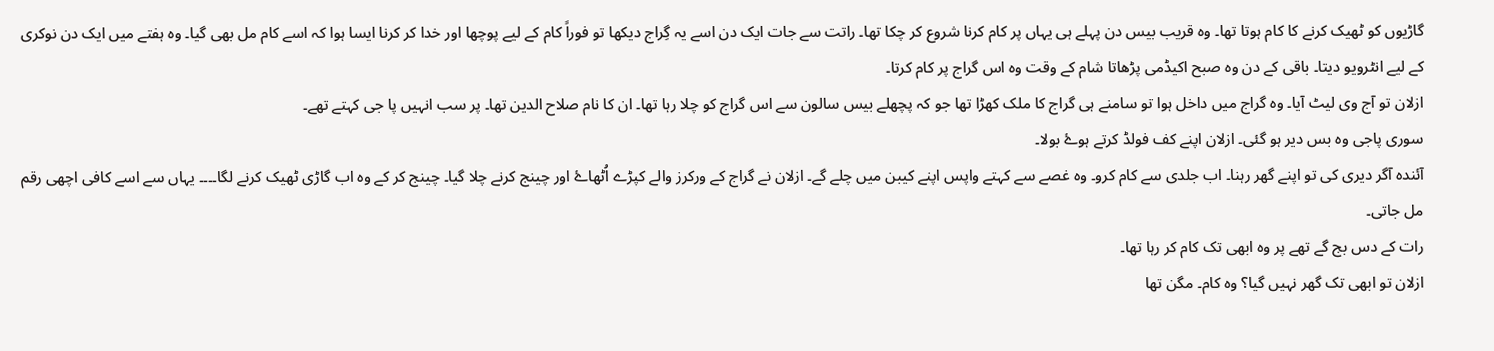گاڑیوں کو ٹھیک کرنے کا کام ہوتا تھا۔ وہ قریب بیس دن پہلے ہی یہاں پر کام کرنا شروع کر چکا تھا۔ راتت سے جات ایک دن اسے یہ گِراج دیکھا تو فوراً کام کے لیے پوچھا اور خدا کر کرنا ایسا ہوا کہ اسے کام مل بھی گیا۔ وہ ہفتے میں ایک دن نوکری کے لیے انٹرویو دیتا۔ باقی کے دن وہ صبح اکیڈمی پڑھاتا شام کے وقت وہ اس گراج پر کام کرتا۔
ازلان تو آج وی لیٹ آیا۔ وہ گراج میں داخل ہوا تو سامنے ہی گراج کا ملک کھڑا تھا جو کہ پچھلے بیس سالون سے اس گراج کو چلا رہا تھا۔ ان کا نام صلاح الدین تھا۔ پر سب انہیں پا جی کہتے تھے۔
سوری پاجی وہ بس دیر ہو گئی۔ ازلان اپنے کف فولڈ کرتے ہوۓ بولا۔
آئندہ آگر دیری کی تو اپنے گھر رہنا۔ اب جلدی سے کام کرو۔ وہ غصے سے کہتے واپس اپنے کیبن میں چلے گے۔ ازلان نے گراج کے ورکرز والے کپڑے اُٹھاۓ اور چینج کرنے چلا گیا۔ چینج کر کے وہ اب گاڑی ٹھیک کرنے لگا۔۔۔۔ یہاں سے اسے کافی اچھی رقم مل جاتی۔
رات کے دس بج گے تھے پر وہ ابھی تک کام کر رہا تھا۔
ازلان تو ابھی تک گھر نہیں گیا؟ وہ کام۔ مگن تھا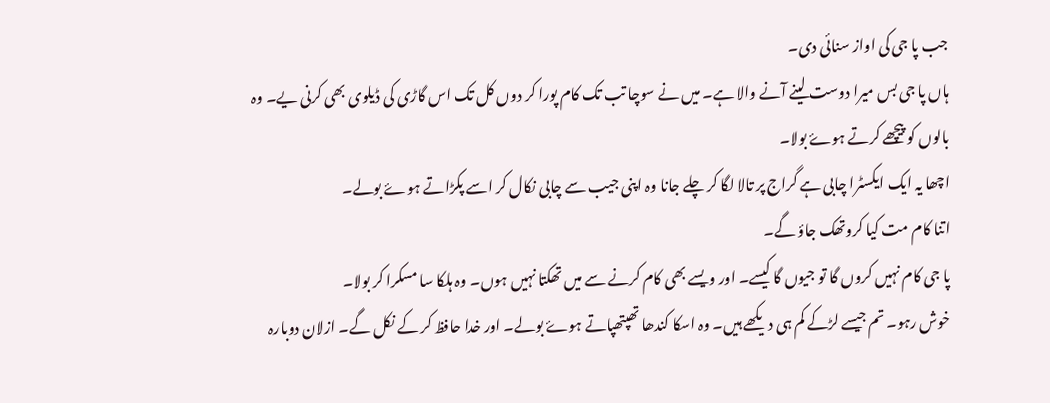جب پا جی کی اواز سنائی دی۔
ہاں پا جی بس میرا دوست لینے آنے والا ہے۔ میں نے سوچا تب تک کام پورا کر دوں کل تک اس گاڑی کی ڈیلوی بھی کرنی یے۔ وہ بالوں کو پیچھے کرتے ہوۓ بولا۔
اچھا یہ ایک ایکسٹرا چابی ہے گراج پر تالا لگا کر چلے جانا وہ اپنی جیب سے چابی نکال کر اسے پکڑاتے ہوۓ بولے۔
اتنا کام مت کیا کروتھک جاؤ گے۔
پا جی کام نہیں کروں گا تو جیوں گا کیسے۔ اور ویسے بھی کام کرنے سے میں تھکتا نہیں ہوں۔ وہ ہلکا سا مسکرا کر بولا۔
خوش رہو۔ تم جیسے لڑکے کم ہی دیکھے ہیں۔ وہ اسکا کندھا تھپتھپاتے ہوۓ بولے۔ اور خدا حافظ کر کے نکل گے۔ ازلان دوبارہ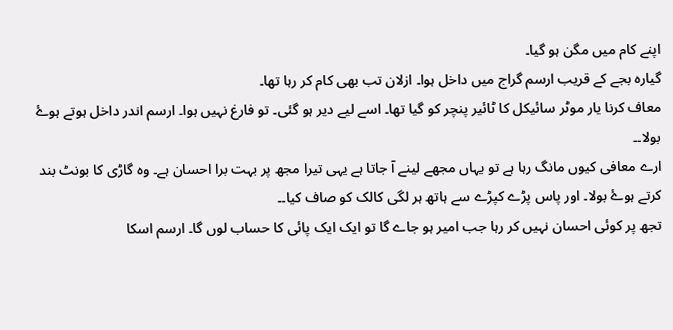اپنے کام میں مگن ہو گیا۔
گیارہ بجے کے قریب ارسم گراج میں داخل ہوا۔ ازلان تب بھی کام کر رہا تھا۔
معاف کرنا یار موٹر سائیکل کا ٹائیر پنچر کو گیا تھا۔ اسے لیے دیر ہو گئی۔ تو فارغ نہیں ہوا۔ ارسم اندر داخل ہوتے ہوۓ بولا۔۔
ارے معافی کیوں مانگ رہا ہے تو یہاں مجھے لینے آ جاتا ہے یہی تیرا مجھ پر بہت برا احسان ہے۔ وہ گاڑی کا بونٹ بند کرتے ہوۓ بولا۔ اور پاس پڑے کپڑے سے ہاتھ ہر لگی کالک کو صاف کیا۔۔
تجھ پر کوئی احسان نہیں کر رہا جب امیر ہو جاے گا تو ایک ایک پائی کا حساب لوں گا۔ ارسم اسکا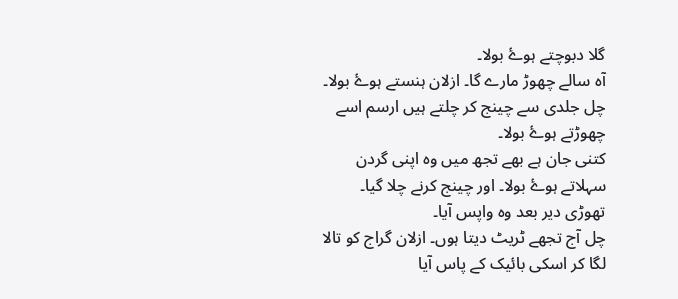گلا دبوچتے ہوۓ بولا۔
آہ سالے چھوڑ مارے گا۔ ازلان ہنستے ہوۓ بولا۔
چل جلدی سے چینج کر چلتے ہیں ارسم اسے چھوڑتے ہوۓ بولا۔
کتنی جان ہے بھے تجھ میں وہ اپنی گردن سہلاتے ہوۓ بولا۔ اور چینج کرنے چلا گیا۔ تھوڑی دیر بعد وہ واپس آیا۔
چل آج تجھے ٹریٹ دیتا ہوں۔ ازلان گراج کو تالا لگا کر اسکی بائیک کے پاس آیا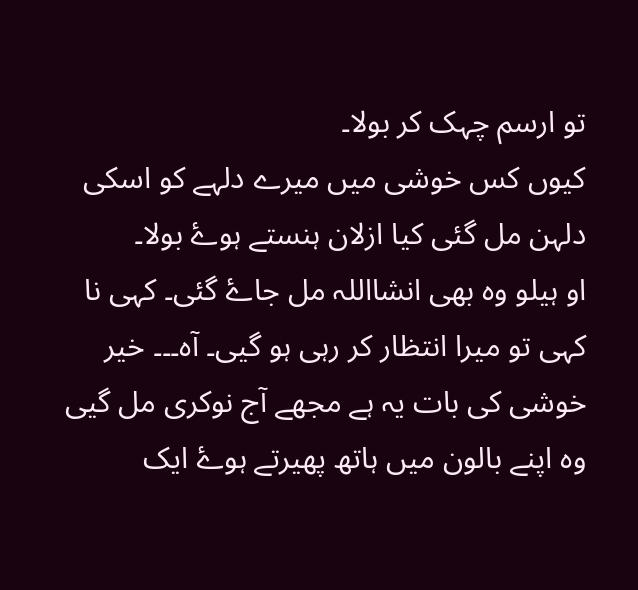تو ارسم چہک کر بولا۔
کیوں کس خوشی میں میرے دلہے کو اسکی دلہن مل گئی کیا ازلان ہنستے ہوۓ بولا۔
او ہیلو وہ بھی انشااللہ مل جاۓ گئی۔ کہی نا کہی تو میرا انتظار کر رہی ہو گیی۔ آہ۔۔۔ خیر خوشی کی بات یہ ہے مجھے آج نوکری مل گیی وہ اپنے بالون میں ہاتھ پھیرتے ہوۓ ایک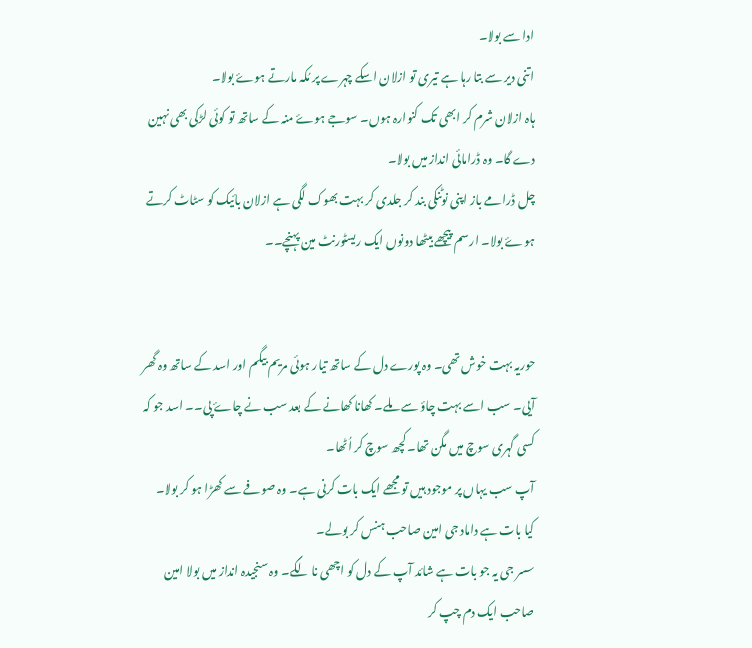ادا سے بولا۔
اتنی دیر سے بتا رہا ہے تیری تو ازلان اسکے چہرے پر مُکہ مارتے ہوۓ بولا۔
ہاہ ازلان شرم کر ابھی تک کنوارہ ہوں۔ سوجے ہوۓ منہ کے ساتھ تو کوئی لڑکی بھی نہین دے گا۔ وہ ڈرامائی انداز میں بولا۔
چل ڈرامے باز اپنی نوٹنکی بند کر جلدی کر بہت بھوک لگی ہے ازلان بائیک کو سٹاٹ کرتے ہوۓ بولا۔ ارسم پیچھے بیٹھا دونوں ایک ریسٹورنٹ مین پہنچے۔۔


حوریہ بہت خوش تھی۔ وہ پورے دل کے ساتھ تیار ہوئی مریم بیگم اور اسد کے ساتھ وہ گھر آیی۔ سب اسے بہت چاؤ سے ملے۔ کھانا کھانے کے بعد سب نے چاۓ پی۔۔ اسد جو کہ کسی گہری سوچ میں مگن تھا۔ کچھ سوچ کر اُٹھا۔
آپ سب یہاں پر موجود ہیں تو مجھے ایک بات کرنی ہے۔ وہ صوفے سے کھڑا ہو کر بولا۔
کیا بات ہے داماد جی امین صاحب ہنس کر بولے۔
سسر جی یہ جو بات ہے شائد آپ کے دل کو اچھی نا لگے۔ وہ سنجیدہ انداز میں بولا امین صاحب ایک دم چپ کر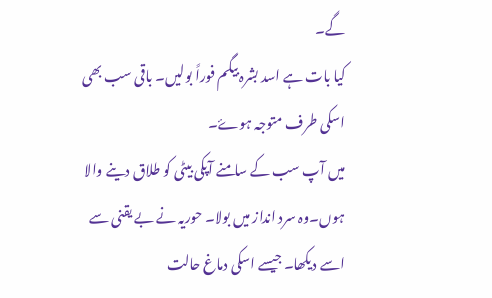گے۔
کیا بات ہے اسد بشرہ بیگم فوراً بولیں۔ باقی سب بھی اسکی طرف متوجہ ہوۓ۔
میں آپ سب کے سامنے آپکی بیٹی کو طلاق دینے والا ہوں۔وہ سرد انداز میں بولا۔ حوریہ نے بے یقنی سے اسے دیکھا۔ جیسے اسکی دماغ حالت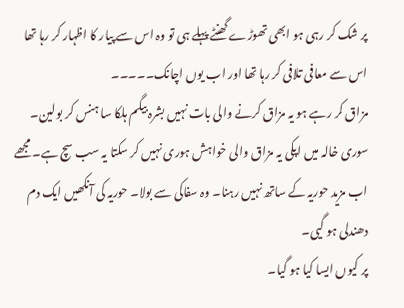پر شک کر رہی ہو ابھی تھوڑے گھنٹے پہلے ہی تو وہ اس سے پیار کا اظہار کر رہا تھا اس سے معافی تلافی کر رہا تھا اور اب یوں اچانک۔۔۔۔۔
مزاق کر رہے ہو یہ مزاق کرنے والی بات نہیں بشرہ بیگم ہلکا سا ہنس کر بولین۔
سوری خالہ میں اپکی یہ مزاق والی خواہش ہوری نہیں کر سکتا یہ سب سچ ہے۔ مجھے اب مزید حوریہ کے ساتھ نہیں رہنا۔ وہ سفاکی سے بولا۔ حوریہ کی آنکھیں ایک دم دھندلی ہو گیی۔
پر کیوں ایسا کیا ہو گیا۔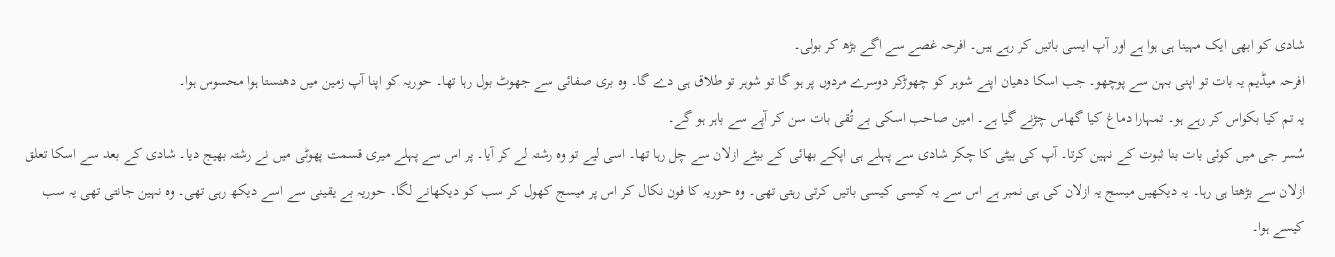شادی کو ابھی ایک مہینا ہی ہوا ہے اور آپ ایسی باتیں کر رہے ہیں۔ افرحہ غصے سے اگے بڑھ کر بولی۔
افرحہ میڈیم یہ بات تو اپنی بہن سے پوچھو۔ جب اسکا دھیان اپنے شوہر کو چھوڑکر دوسرے مردوں پر ہو گا تو شوہر تو طلاق ہی دے گا۔ وہ بری صفائی سے جھوٹ بول رہا تھا۔ حوریہ کو اپنا آپ زمین میں دھنستا ہوا محسوس ہوا۔
یہ تم کیا بکواس کر رہے ہو۔ تمہارا دماغ کیا گھاس چڑنے گیا ہے۔ امین صاحب اسکی بے تُقی بات سن کر آپے سے باہر ہو گے۔
سُسر جی میں کوئی بات بنا ثبوت کے نہین کرتا۔ آپ کی بیٹی کا چکر شادی سے پہلے ہی اپکے بھائی کے بیٹے ازلان سے چل رہا تھا۔ اسی لیے تو وہ رشتہ لے کر آیا۔ پر اس سے پہلے میری قسمت پھوٹی میں نے رشتہ بھیج دیا۔ شادی کے بعد سے اسکا تعلق ازلان سے بڑھتا ہی رہا۔ یہ دیکھیں میسج یہ ازلان کی ہی نمبر ہے اس سے یہ کیسی کیسی باتیں کرتی رہتی تھی۔ وہ حوریہ کا فون نکال کر اس پر میسج کھول کر سب کو دیکھانے لگا۔ حوریہ بے یقینی سے اسے دیکھ رہی تھی۔ وہ نہین جانتی تھی یہ سب کیسے ہوا۔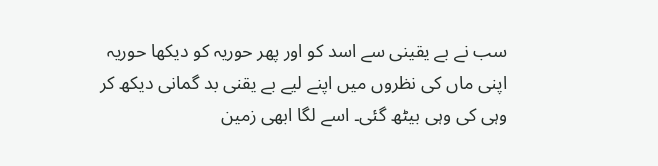سب نے بے یقینی سے اسد کو اور پھر حوریہ کو دیکھا حوریہ اپنی ماں کی نظروں میں اپنے لیے بے یقنی بد گمانی دیکھ کر وہی کی وہی بیٹھ گئی۔ اسے لگا ابھی زمین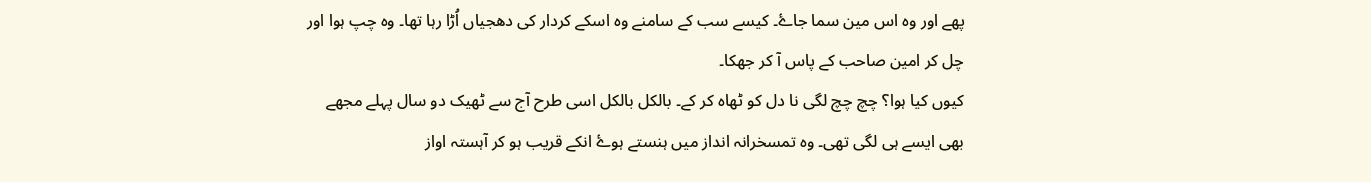پھے اور وہ اس مین سما جاۓ۔ کیسے سب کے سامنے وہ اسکے کردار کی دھجیاں اُڑا رہا تھا۔ وہ چپ ہوا اور چل کر امین صاحب کے پاس آ کر جھکا۔
کیوں کیا ہوا؟ چچ چچ لگی نا دل کو ٹھاہ کر کے۔ بالکل بالکل اسی طرح آج سے ٹھیک دو سال پہلے مجھے بھی ایسے ہی لگی تھی۔ وہ تمسخرانہ انداز میں ہنستے ہوۓ انکے قریب ہو کر آہستہ اواز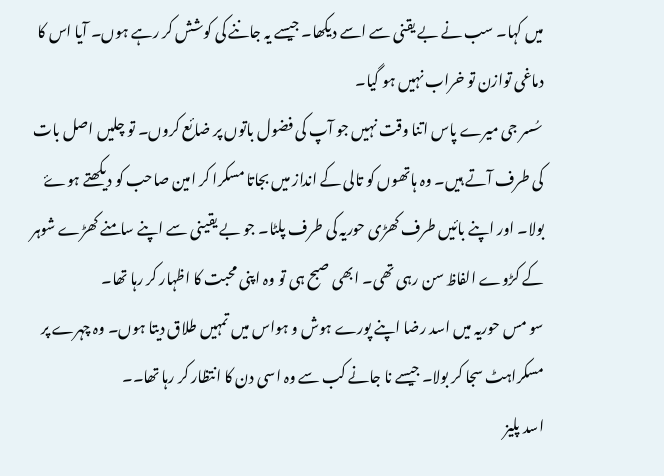میں کہا۔ سب نے بے یقنی سے اسے دیکھا۔ جیسے یہ جاننے کی کوشش کر رہے ہوں۔ آیا اس کا دماغی توازن تو خراب نہیں ہو گیا۔
سُسر جی میرے پاس اتنا وقت نہیں جو آپ کی فضول باتوں پر ضائع کروں۔ تو چلیں اصل بات کی طرف آتے ہیں۔ وہ ہاتھوں کو تالی کے انداز میں بجاتا مسکرا کر امین صاحب کو دیکھتے ہوۓ بولا۔ اور اپنے بائیں طرف کھڑی حوریہ کی طرف پلٹا۔ جو بے یقینی سے اپنے سامنے کھڑے شوہر کے کڑوے الفاظ سن رہی تھی۔ ابھی صبح ہی تو وہ اپنی محبت کا اظہار کر رہا تھا۔
سو مس حوریہ میں اسد رضا اپنے پورے ہوش و ہواس میں تمہیں طلاق دیتا ہوں۔ وہ چہرے پر مسکراہٹ سجا کر بولا۔ جیسے نا جانے کب سے وہ اسی دن کا انتظار کر رہا تھا۔۔
اسد پلیز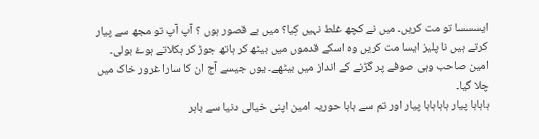ایسسسا تو مت کریں۔ میں نے کچھ غلط نہیں کِیا؟ میں بے قصور ہوں ؟ آپ آپ تو مجھ سے پیار کرتے ہیں نا پلیز ایسا مت کریں وہ اسکے قدموں میں بیٹھ کر ہاتھ جوڑ کر ہکلاتے ہوۓ بولی۔ امین صاحب وہی صوفے پر گڑنے کے انداز میں بیٹھے۔ یوں جیسے آج ان کا سارا غرور خاک میں چلا گیا۔
ہاہاہا پیار ہاہاہاہا پیار اور تم سے ہاہا حوریہ امین اپنی خیالی دنیا سے باہر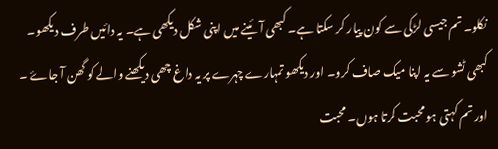نکلو۔ تم جیسی لڑکی سے کون پیار کر سکتا ہے۔ کبھی آئینے میں اپنی شکل دیکھی ہے۔ یہ دائیں طرف دیکھو۔ کبھی ٹشو سے یہ اپنا میک صاف کرو۔ اور دیکھو تمہارے چہرے پر یہ داغ چھی دیکھنے والے کو گھن آ جاۓ ۔ اور تم کہتی ہو محبت کرتا ہوں۔ محبت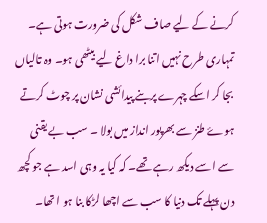کرنے کے لیے صاف شکل کی ضرورت ہوتی ہے۔ تمہاری طرح نہیں اتنا برا داغ لیے بیٹھی ہو۔ وہ تالیاں بجا کر اسکے چہرے پربنے پیدائشی نشان پر چوٹ کرتے ہوۓ طنز سے بھرپور انداز میں بولا ۔ سب بے یقنی سے اسے دیکھ رہے تھے۔ کہ کیا یہ وہی اسد ہے جو کچھ دن پہلے تک دنیا کا سب سے اچھا لڑکا بنا ہو ا تھا۔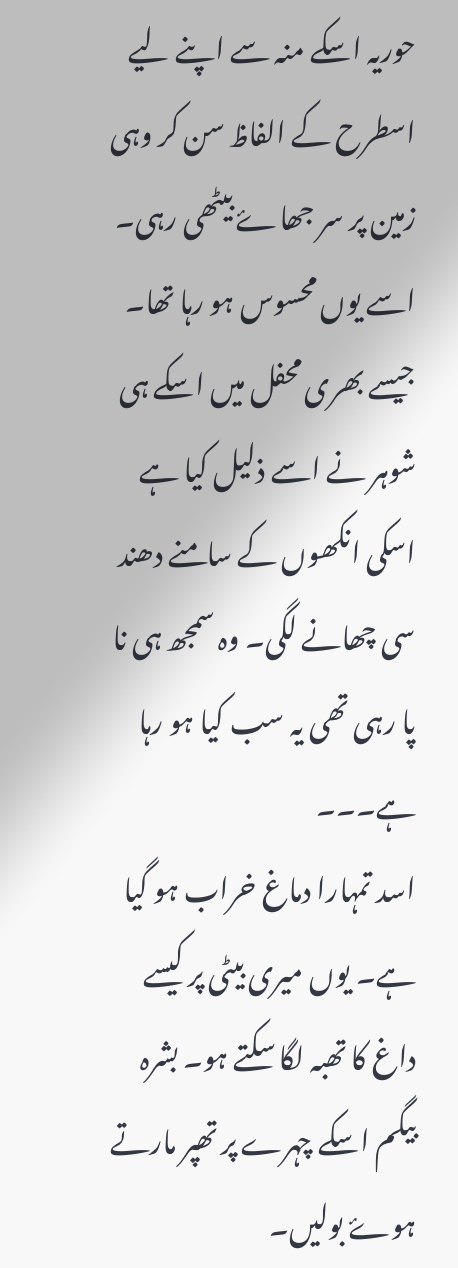حوریہ اسکے منہ سے اپنے لیے اسطرح کے الفاظ سن کر وہی زمین پر سر جھاۓ بیٹھی رہی۔ اسے یوں محسوس ہو رہا تھا۔ جیسے بھری محفل میں اسکے ہی شوہر نے اسے ذلیل کیا ہے اسکی انکھوں کے سامنے دھند سی چھانے لگی۔ وہ سمجھ ہی نا پا رہی تھی یہ سب کیا ہو رہا ہے۔۔۔
اسد تمہارا دماغ خراب ہو گیا ہے۔ یوں میری بیٹی پر کیسے داغ کا تھبہ لگا سکتے ہو۔ بشرہ بیگم اسکے چہرے پر تھپر مارتے ہوۓ بولیں۔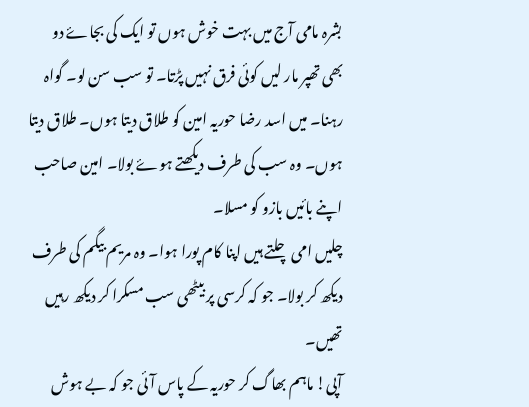بشرہ مامی آج میں بہت خوش ہوں تو ایک کی بجاۓ دو بھی تھپر مار لیں کوئی فرق نہیں پڑتا۔ تو سب سن لو۔ گواہ رہنا۔ میں اسد رضا حوریہ امین کو طلاق دیتا ہوں۔ طلاق دیتا ہوں۔ وہ سب کی طرف دیکھتے ہوۓ بولا۔ امین صاحب اپنے بائیں بازو کو مسلا۔
چلیں امی چلتے ہیں اپنا کام پورا ہوا۔ وہ مریم بیگم کی طرف دیکھ کر بولا۔ جو کہ کرسی پر بیٹھی سب مسکرا کر دیکھ رہیں تھیں۔
آپی! ماہم بھاگ کر حوریہ کے پاس آئی جو کہ بے ہوش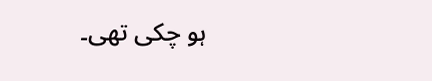ہو چکی تھی۔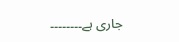جاری ہے۔۔۔۔۔۔۔۔